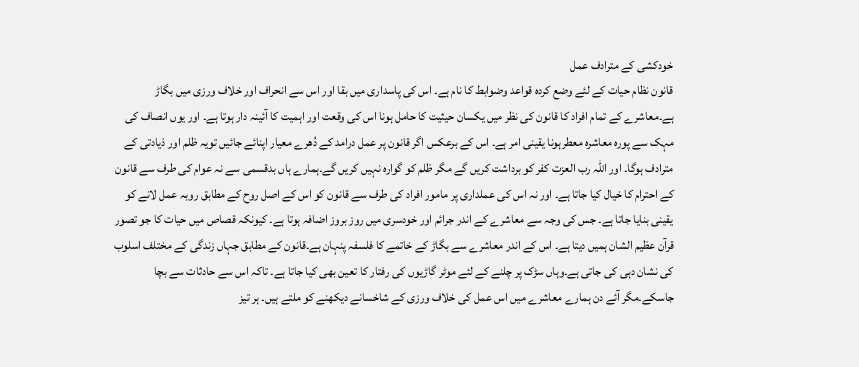خودکشی کے مترادف عمل
قانون نظام حیات کے لئے وضع کردہ قواعد وضوابط کا نام ہے۔ اس کی پاسداری میں بقا اور اس سے انحراف اور خلاف ورزی میں بگاڑ ہے۔معاشرے کے تمام افراد کا قانون کی نظر میں یکسان حیثیت کا حامل ہونا اس کی وقعت اور اہمیت کا آئینہ دار ہوتا ہے۔ اور یوں انصاف کی مہک سے پورہ معاشرہ معطرہونا یقینی امر ہے۔ اس کے برعکس اگر قانون پر عمل درامد کے دُھرے معیار اپنائے جائیں تویہ ظلم اور ذیادتی کے مترادف ہوگا۔ اور اللہ رب العزت کفر کو برداشت کریں گے مگر ظلم کو گوارہ نہیں کریں گے۔ہمارے ہاں بدقسمی سے نہ عوام کی طرف سے قانون کے احترام کا خیال کیا جاتا ہے۔ اور نہ اس کی عملداری پر مامور افراد کی طرف سے قانون کو اس کے اصل روح کے مطابق روبہ عمل لانے کو یقینی بنایا جاتا ہے۔ جس کی وجہ سے معاشرے کے اندر جرائم اور خودسری میں روز بروز اضافہ ہوتا ہے۔ کیونکہ قصاص میں حیات کا جو تصور قرآن عظیم الشان ہمیں دیتا ہے۔ اس کے اندر معاشرے سے بگاڑ کے خاتمے کا فلسفہ پنہان ہے۔قانون کے مطابق جہاں زندگی کے مختلف اسلوب کی نشان دہی کی جاتی ہے۔وہاں سڑک پر چلنے کے لئے موٹر گاڑیوں کی رفتار کا تعین بھی کیا جاتا ہے۔ تاکہ اس سے حادثات سے بچا جاسکے۔مگر آئے دن ہمارے معاشرے میں اس عمل کی خلاف ورزی کے شاخسانے دیکھنے کو ملتے ہیں۔ ہر تیز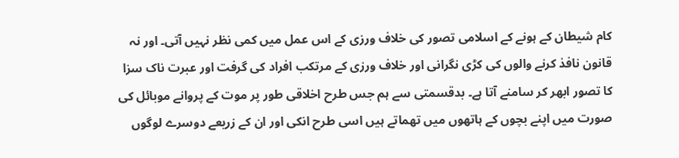کام شیطان کے ہونے کے اسلامی تصور کی خلاف ورزی کے اس عمل میں کمی نظر نہیں آتی۔ اور نہ قانون نافذ کرنے والوں کی کڑی نگرانی اور خلاف ورزی کے مرتکب افراد کی گرفت اور عبرت ناک سزا کا تصور ابھر کر سامنے آتا ہے۔ بدقسمتی سے ہم جس طرح اخلاقی طور پر موت کے پروانے موبائل کی صورت میں اپنے بچوں کے ہاتھوں میں تھماتے ہیں اسی طرح انکی اور ان کے زریعے دوسرے لوگوں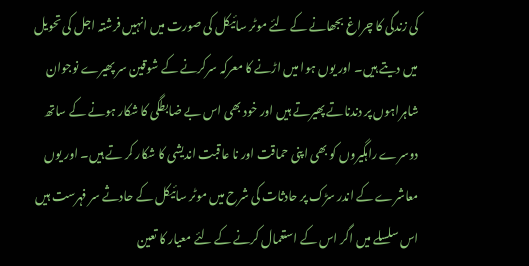کی زندگی کا چراغ بجھانے کے لئے موٹر سائیکل کی صورت میں انہیں فرشتہ اجل کی تحویل میں دیتے ہیں۔ اور یوں ہوا میں اڑنے کا معرکہ سرکرنے کے شوقین سر پھیرے نوجوان شاہراہوں پر دندناتے پھیرتے ہیں اور خود بھی اس بے ضابطگی کا شکار ہونے کے ساتھ دوسرے راہگیروں کو بھی اپنی حماقت اور نا عاقبت اندیشی کا شکار کر تے ہیں۔ اور یوں معاشرے کے اندر سڑک پر حادثات کی شرح میں موٹر سائیکل کے حادثے سر فہرست ہیں اس سلسلے میں اگر اس کے استعمال کرنے کے لئے معیار کا تعین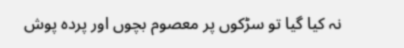نہ کیا گیا تو سڑکوں پر معصوم بچوں اور پردہ پوش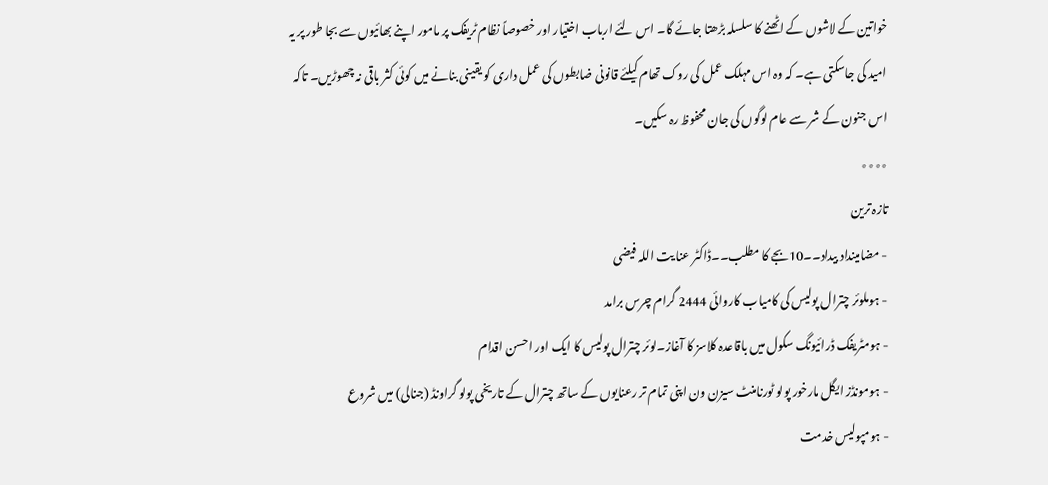خواتین کے لاشوں کے اٹھنے کا سلسلہ بڑھتا جائے گا۔ اس لئے ارباب اختیار اور خصوصاً نظام ٹریفک پر مامور اپنے بھائیوں سے بجا طور پر یہ امید کی جاسکتی ہے۔ کہ وہ اس مہلک عمل کی روک تھام کیلئے قانونی ضابطوں کی عمل داری کو یقینی بنانے میں کوئی کثر باقی نہ چھوڑیں۔ تاکہ اس جنون کے شر سے عام لوگوں کی جان محفوظ رہ سکیں۔
٭٭٭٭
تازہ ترین
- مضامینداد بیداد۔۔10بجے کا مطلب۔۔ڈاکٹر عنا یت اللہ فیضی
- ہوملوئر چترال پولیس کی کامیاب کاروائی 2444 گرام چرس برامد
- ہومٹریفک ڈرائیونگ سکول میں باقاعدہ کلاسز کا آغاز۔لوئر چترال پولیس کا ایک اور احسن اقدام
- ہومونڈز ایگل مارخور پولو ٹورنامنٹ سیزن ون اپنی تمام تر رعنایوں کے ساتھ چترال کے تاریخی پولو گراونڈ (جنالی) میں شروع
- ہومپولیس خدمت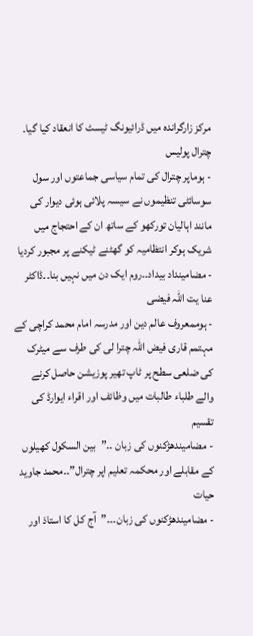مرکز زارگراندہ میں ڈرائیونگ ٹیسٹ کا انعقاد کیا گیا۔ چترال پولیس
- ہوماپر چترال کی تمام سیاسی جماعتوں اور سول سوسائٹی تنظیموں نے سیسہ پلائی ہوئی دیوار کی مانند اہالیان تورکھو کے ساتھ ان کے احتجاج میں شریک ہوکر انتظامیہ کو گھٹنے ٹیکنے پر مجبور کردیا
- مضامینداد بیداد۔۔روم ایک دن میں نہیں بنا۔۔ڈاکٹر عنا یت اللہ فیضی
- ہوممعروف عالم دین اور مدرسہ امام محمد کراچی کے مہتمم قاری فیض اللہ چترا لی کی طرف سے میٹرک کی ضلعی سطح پر ٹاپ تھیر پوزیشن حاصل کرنے والے طلباء طالبات میں وظائف اور اقراء ایوارڈ کی تقسیم
- مضامیندھڑکنوں کی زبان ۔۔”بین السکول کھیلوں کے مقابلے اور محکمہ تعلیم اپر چترال”۔۔محمد جاوید حیات
- مضامیندھڑکنوں کی زبان۔۔۔”آج کل کا استاذ اور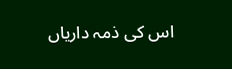اس کی ذمہ داریاں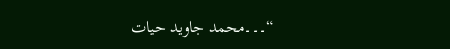“۔۔۔محمد جاوید حیات